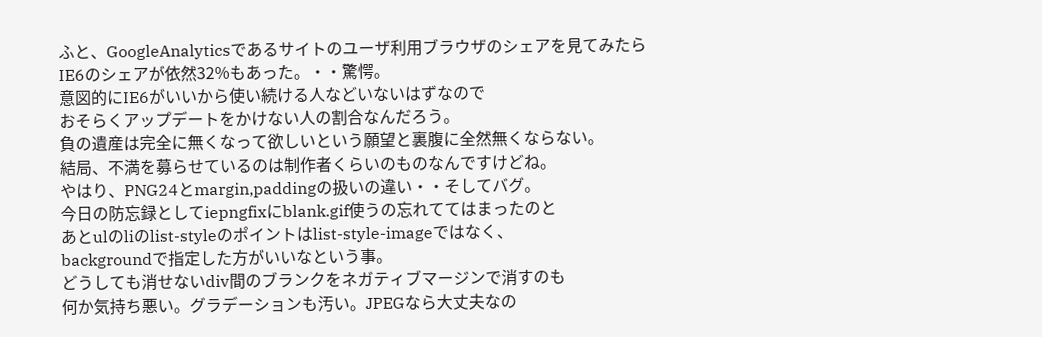ふと、GoogleAnalyticsであるサイトのユーザ利用ブラウザのシェアを見てみたら
IE6のシェアが依然32%もあった。・・驚愕。
意図的にIE6がいいから使い続ける人などいないはずなので
おそらくアップデートをかけない人の割合なんだろう。
負の遺産は完全に無くなって欲しいという願望と裏腹に全然無くならない。
結局、不満を募らせているのは制作者くらいのものなんですけどね。
やはり、PNG24とmargin,paddingの扱いの違い・・そしてバグ。
今日の防忘録としてiepngfixにblank.gif使うの忘れててはまったのと
あとulのliのlist-styleのポイントはlist-style-imageではなく、
backgroundで指定した方がいいなという事。
どうしても消せないdiv間のブランクをネガティブマージンで消すのも
何か気持ち悪い。グラデーションも汚い。JPEGなら大丈夫なの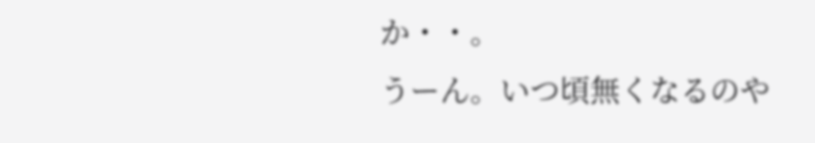か・・。
うーん。いつ頃無くなるのや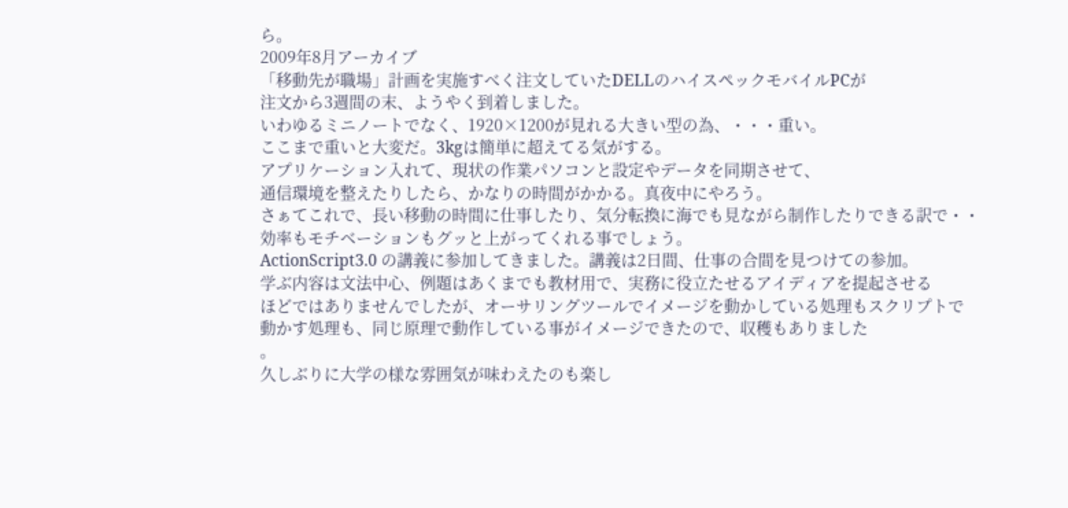ら。
2009年8月アーカイブ
「移動先が職場」計画を実施すべく注文していたDELLのハイスペックモバイルPCが
注文から3週間の末、ようやく到着しました。
いわゆるミニノートでなく、1920×1200が見れる大きい型の為、・・・重い。
ここまで重いと大変だ。3kgは簡単に超えてる気がする。
アプリケーション入れて、現状の作業パソコンと設定やデータを同期させて、
通信環境を整えたりしたら、かなりの時間がかかる。真夜中にやろう。
さぁてこれで、長い移動の時間に仕事したり、気分転換に海でも見ながら制作したりできる訳で・・
効率もモチベーションもグッと上がってくれる事でしょう。
ActionScript3.0 の講義に参加してきました。講義は2日間、仕事の合間を見つけての参加。
学ぶ内容は文法中心、例題はあくまでも教材用で、実務に役立たせるアイディアを提起させる
ほどではありませんでしたが、オーサリングツールでイメージを動かしている処理もスクリプトで
動かす処理も、同じ原理で動作している事がイメージできたので、収穫もありました
。
久しぶりに大学の様な雰囲気が味わえたのも楽し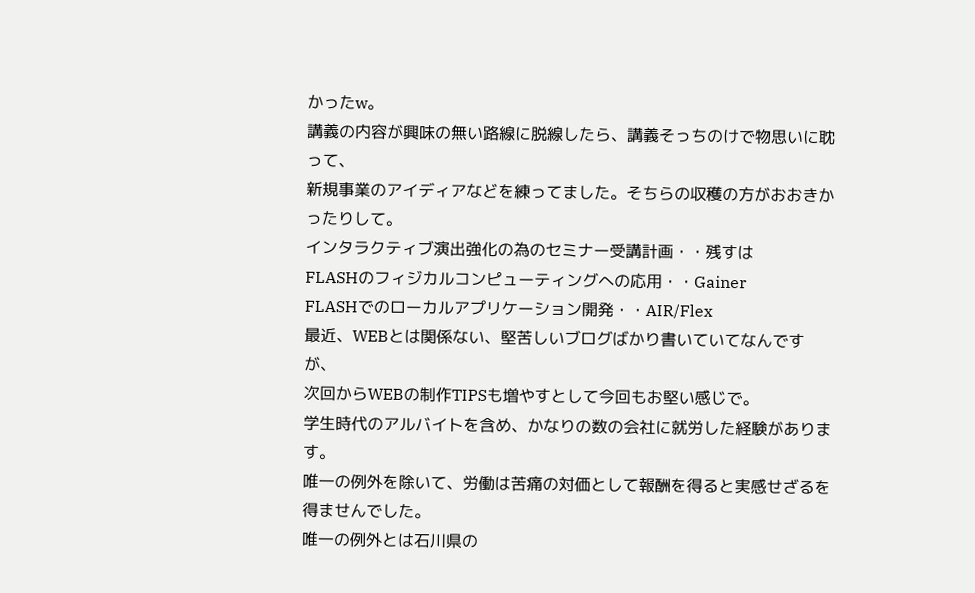かったw。
講義の内容が興味の無い路線に脱線したら、講義そっちのけで物思いに耽って、
新規事業のアイディアなどを練ってました。そちらの収穫の方がおおきかったりして。
インタラクティブ演出強化の為のセミナー受講計画・・残すは
FLASHのフィジカルコンピューティングへの応用・・Gainer
FLASHでのローカルアプリケーション開発・・AIR/Flex
最近、WEBとは関係ない、堅苦しいブログばかり書いていてなんですが、
次回からWEBの制作TIPSも増やすとして今回もお堅い感じで。
学生時代のアルバイトを含め、かなりの数の会社に就労した経験があります。
唯一の例外を除いて、労働は苦痛の対価として報酬を得ると実感せざるを得ませんでした。
唯一の例外とは石川県の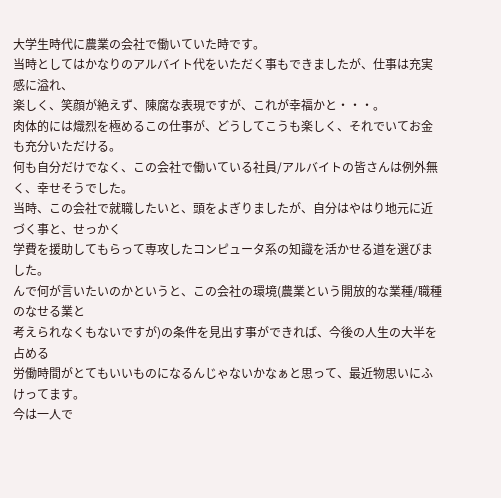大学生時代に農業の会社で働いていた時です。
当時としてはかなりのアルバイト代をいただく事もできましたが、仕事は充実感に溢れ、
楽しく、笑顔が絶えず、陳腐な表現ですが、これが幸福かと・・・。
肉体的には熾烈を極めるこの仕事が、どうしてこうも楽しく、それでいてお金も充分いただける。
何も自分だけでなく、この会社で働いている社員/アルバイトの皆さんは例外無く、幸せそうでした。
当時、この会社で就職したいと、頭をよぎりましたが、自分はやはり地元に近づく事と、せっかく
学費を援助してもらって専攻したコンピュータ系の知識を活かせる道を選びました。
んで何が言いたいのかというと、この会社の環境(農業という開放的な業種/職種のなせる業と
考えられなくもないですが)の条件を見出す事ができれば、今後の人生の大半を占める
労働時間がとてもいいものになるんじゃないかなぁと思って、最近物思いにふけってます。
今は一人で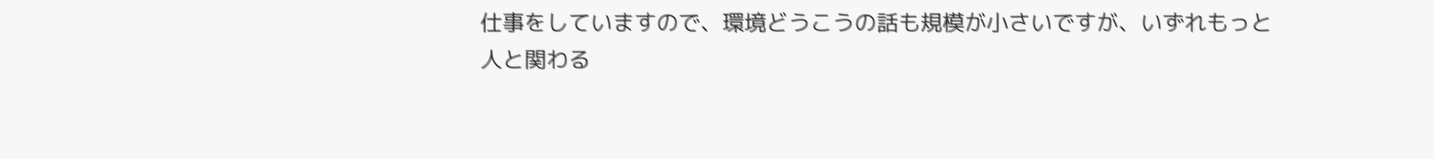仕事をしていますので、環境どうこうの話も規模が小さいですが、いずれもっと
人と関わる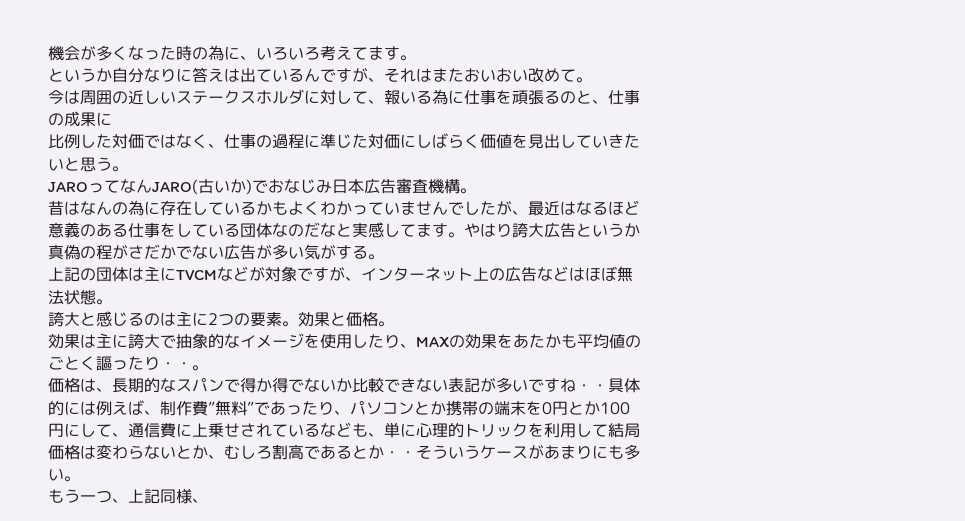機会が多くなった時の為に、いろいろ考えてます。
というか自分なりに答えは出ているんですが、それはまたおいおい改めて。
今は周囲の近しいステークスホルダに対して、報いる為に仕事を頑張るのと、仕事の成果に
比例した対価ではなく、仕事の過程に準じた対価にしばらく価値を見出していきたいと思う。
JAROってなんJARO(古いか)でおなじみ日本広告審査機構。
昔はなんの為に存在しているかもよくわかっていませんでしたが、最近はなるほど意義のある仕事をしている団体なのだなと実感してます。やはり誇大広告というか真偽の程がさだかでない広告が多い気がする。
上記の団体は主にTVCMなどが対象ですが、インターネット上の広告などはほぼ無法状態。
誇大と感じるのは主に2つの要素。効果と価格。
効果は主に誇大で抽象的なイメージを使用したり、MAXの効果をあたかも平均値のごとく謳ったり・・。
価格は、長期的なスパンで得か得でないか比較できない表記が多いですね・・具体的には例えば、制作費”無料”であったり、パソコンとか携帯の端末を0円とか100円にして、通信費に上乗せされているなども、単に心理的トリックを利用して結局価格は変わらないとか、むしろ割高であるとか・・そういうケースがあまりにも多い。
もう一つ、上記同様、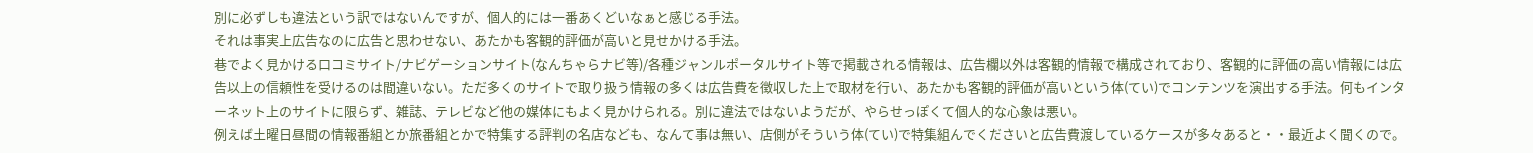別に必ずしも違法という訳ではないんですが、個人的には一番あくどいなぁと感じる手法。
それは事実上広告なのに広告と思わせない、あたかも客観的評価が高いと見せかける手法。
巷でよく見かける口コミサイト/ナビゲーションサイト(なんちゃらナビ等)/各種ジャンルポータルサイト等で掲載される情報は、広告欄以外は客観的情報で構成されており、客観的に評価の高い情報には広告以上の信頼性を受けるのは間違いない。ただ多くのサイトで取り扱う情報の多くは広告費を徴収した上で取材を行い、あたかも客観的評価が高いという体(てい)でコンテンツを演出する手法。何もインターネット上のサイトに限らず、雑誌、テレビなど他の媒体にもよく見かけられる。別に違法ではないようだが、やらせっぽくて個人的な心象は悪い。
例えば土曜日昼間の情報番組とか旅番組とかで特集する評判の名店なども、なんて事は無い、店側がそういう体(てい)で特集組んでくださいと広告費渡しているケースが多々あると・・最近よく聞くので。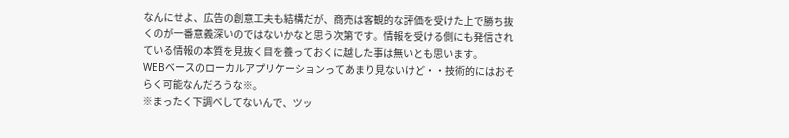なんにせよ、広告の創意工夫も結構だが、商売は客観的な評価を受けた上で勝ち抜くのが一番意義深いのではないかなと思う次第です。情報を受ける側にも発信されている情報の本質を見抜く目を養っておくに越した事は無いとも思います。
WEBベースのローカルアプリケーションってあまり見ないけど・・技術的にはおそらく可能なんだろうな※。
※まったく下調べしてないんで、ツッ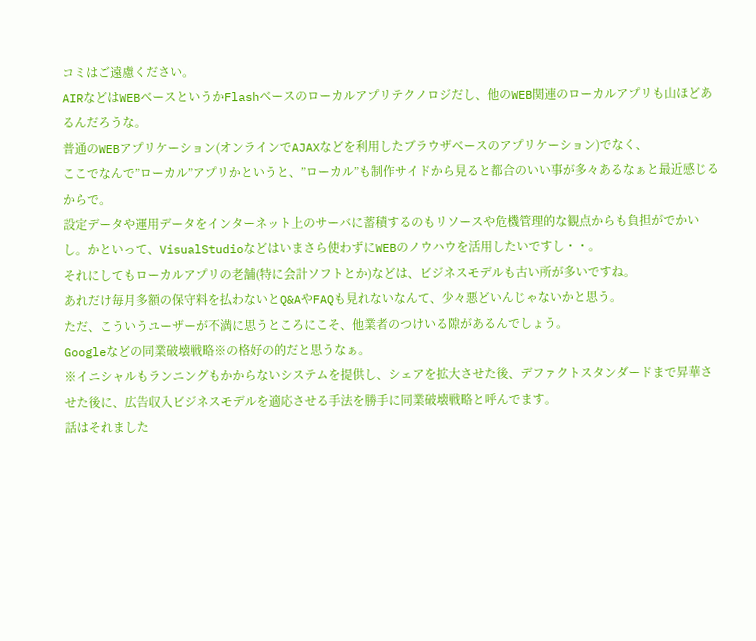コミはご遠慮ください。
AIRなどはWEBベースというかFlashベースのローカルアプリテクノロジだし、他のWEB関連のローカルアプリも山ほどあるんだろうな。
普通のWEBアプリケーション(オンラインでAJAXなどを利用したブラウザベースのアプリケーション)でなく、
ここでなんで”ローカル”アプリかというと、”ローカル”も制作サイドから見ると都合のいい事が多々あるなぁと最近感じるからで。
設定データや運用データをインターネット上のサーバに蓄積するのもリソースや危機管理的な観点からも負担がでかいし。かといって、VisualStudioなどはいまさら使わずにWEBのノウハウを活用したいですし・・。
それにしてもローカルアプリの老舗(特に会計ソフトとか)などは、ビジネスモデルも古い所が多いですね。
あれだけ毎月多額の保守料を払わないとQ&AやFAQも見れないなんて、少々悪どいんじゃないかと思う。
ただ、こういうユーザーが不満に思うところにこそ、他業者のつけいる隙があるんでしょう。
Googleなどの同業破壊戦略※の格好の的だと思うなぁ。
※イニシャルもランニングもかからないシステムを提供し、シェアを拡大させた後、デファクトスタンダードまで昇華させた後に、広告収入ビジネスモデルを適応させる手法を勝手に同業破壊戦略と呼んでます。
話はそれました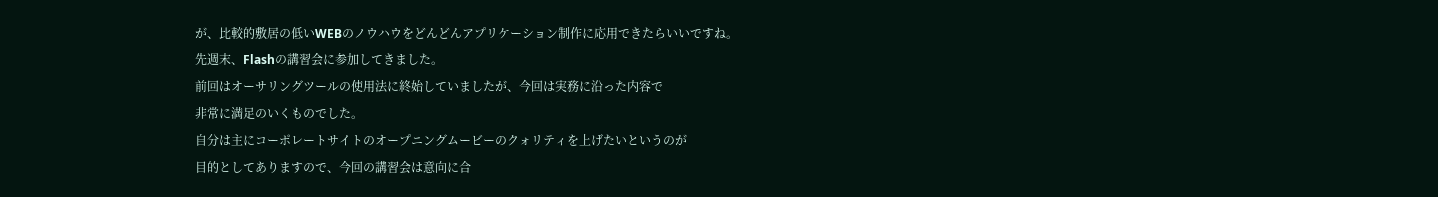が、比較的敷居の低いWEBのノウハウをどんどんアプリケーション制作に応用できたらいいですね。
先週末、Flashの講習会に参加してきました。
前回はオーサリングツールの使用法に終始していましたが、今回は実務に沿った内容で
非常に満足のいくものでした。
自分は主にコーポレートサイトのオープニングムービーのクォリティを上げたいというのが
目的としてありますので、今回の講習会は意向に合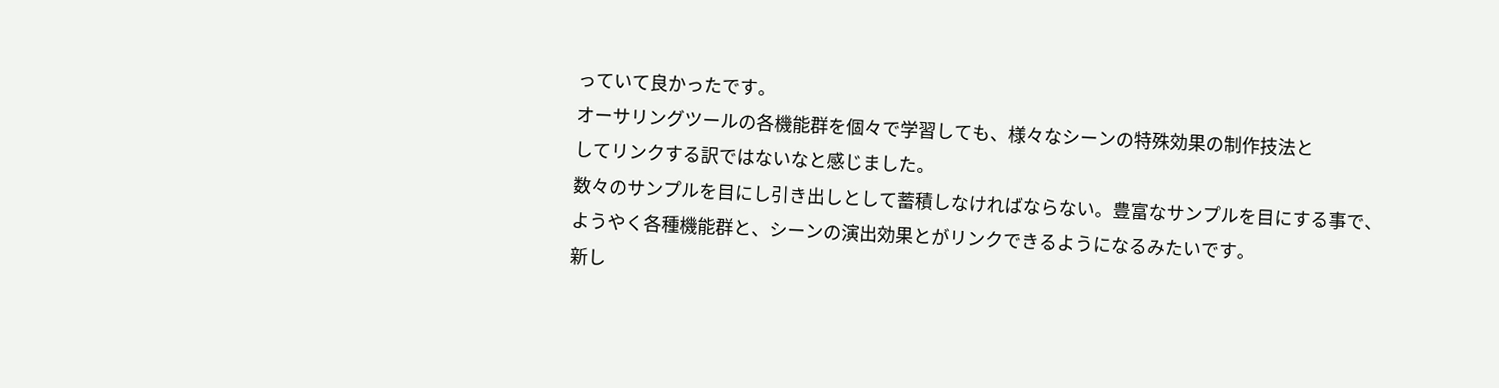っていて良かったです。
オーサリングツールの各機能群を個々で学習しても、様々なシーンの特殊効果の制作技法と
してリンクする訳ではないなと感じました。
数々のサンプルを目にし引き出しとして蓄積しなければならない。豊富なサンプルを目にする事で、
ようやく各種機能群と、シーンの演出効果とがリンクできるようになるみたいです。
新し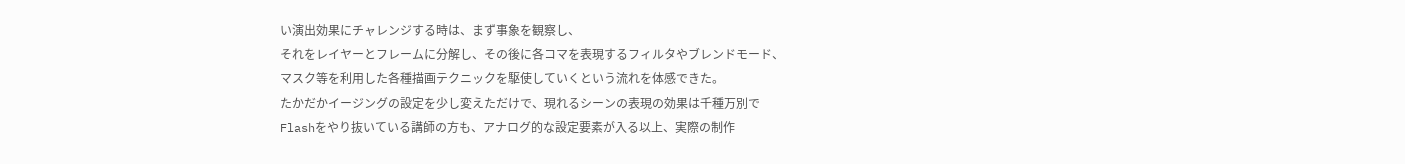い演出効果にチャレンジする時は、まず事象を観察し、
それをレイヤーとフレームに分解し、その後に各コマを表現するフィルタやブレンドモード、
マスク等を利用した各種描画テクニックを駆使していくという流れを体感できた。
たかだかイージングの設定を少し変えただけで、現れるシーンの表現の効果は千種万別で
Flashをやり抜いている講師の方も、アナログ的な設定要素が入る以上、実際の制作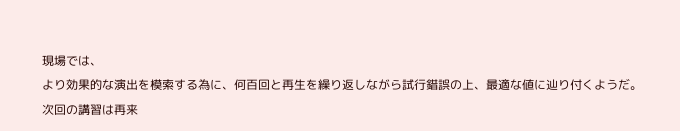現場では、
より効果的な演出を模索する為に、何百回と再生を繰り返しながら試行錯誤の上、最適な値に辿り付くようだ。
次回の講習は再来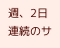週、2日連続のサ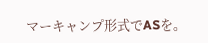マーキャンプ形式でASを。